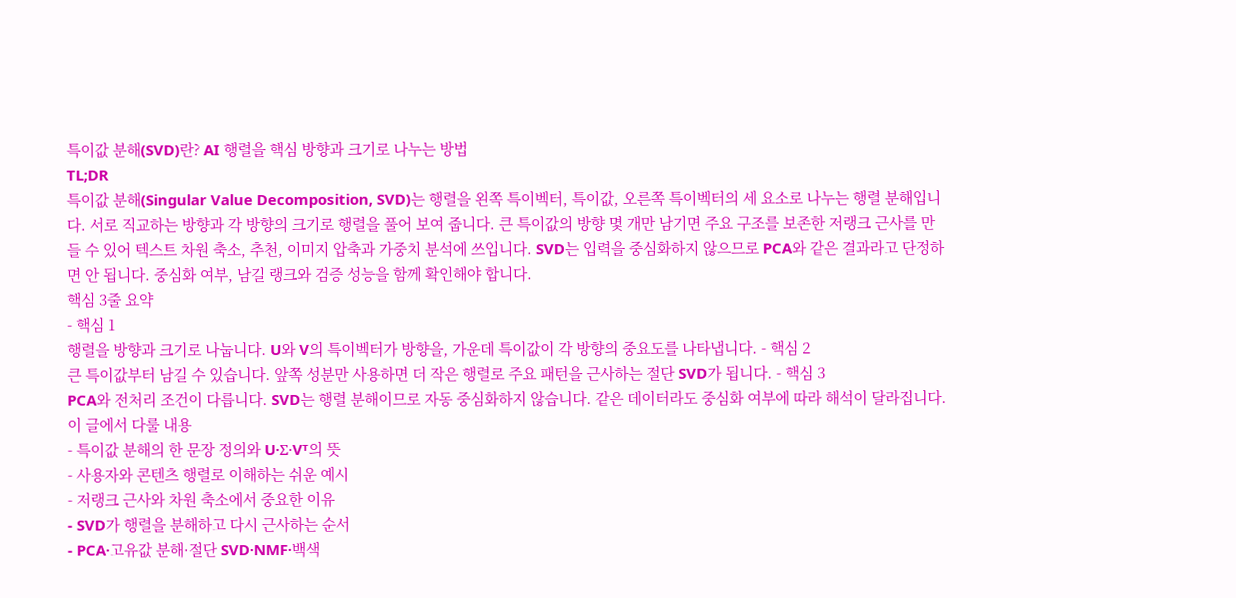특이값 분해(SVD)란? AI 행렬을 핵심 방향과 크기로 나누는 방법
TL;DR
특이값 분해(Singular Value Decomposition, SVD)는 행렬을 왼쪽 특이벡터, 특이값, 오른쪽 특이벡터의 세 요소로 나누는 행렬 분해입니다. 서로 직교하는 방향과 각 방향의 크기로 행렬을 풀어 보여 줍니다. 큰 특이값의 방향 몇 개만 남기면 주요 구조를 보존한 저랭크 근사를 만들 수 있어 텍스트 차원 축소, 추천, 이미지 압축과 가중치 분석에 쓰입니다. SVD는 입력을 중심화하지 않으므로 PCA와 같은 결과라고 단정하면 안 됩니다. 중심화 여부, 남길 랭크와 검증 성능을 함께 확인해야 합니다.
핵심 3줄 요약
- 핵심 1
행렬을 방향과 크기로 나눕니다. U와 V의 특이벡터가 방향을, 가운데 특이값이 각 방향의 중요도를 나타냅니다. - 핵심 2
큰 특이값부터 남길 수 있습니다. 앞쪽 성분만 사용하면 더 작은 행렬로 주요 패턴을 근사하는 절단 SVD가 됩니다. - 핵심 3
PCA와 전처리 조건이 다릅니다. SVD는 행렬 분해이므로 자동 중심화하지 않습니다. 같은 데이터라도 중심화 여부에 따라 해석이 달라집니다.
이 글에서 다룰 내용
- 특이값 분해의 한 문장 정의와 U·Σ·Vᵀ의 뜻
- 사용자와 콘텐츠 행렬로 이해하는 쉬운 예시
- 저랭크 근사와 차원 축소에서 중요한 이유
- SVD가 행렬을 분해하고 다시 근사하는 순서
- PCA·고유값 분해·절단 SVD·NMF·백색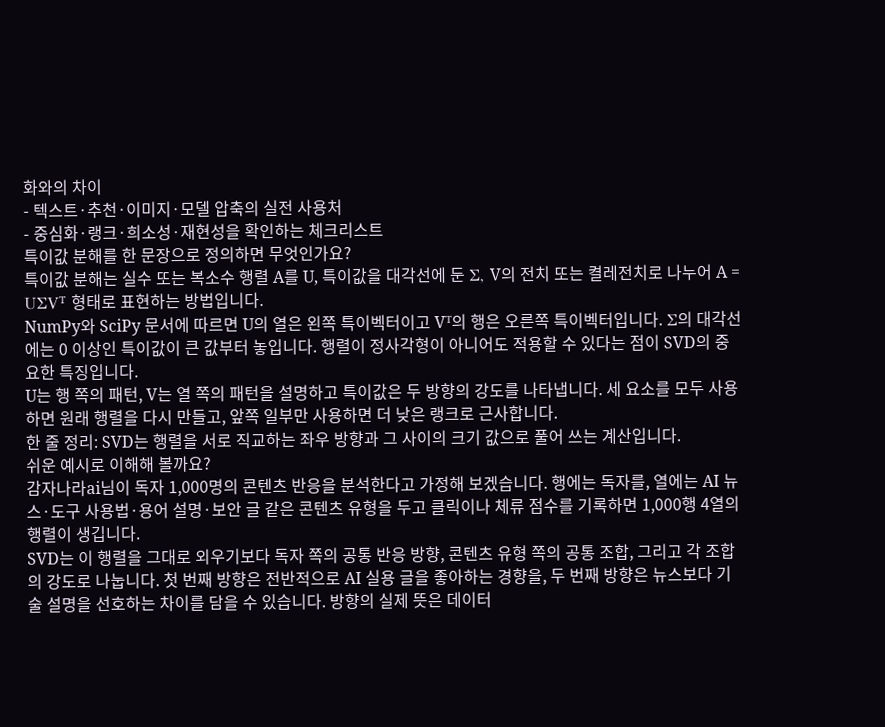화와의 차이
- 텍스트·추천·이미지·모델 압축의 실전 사용처
- 중심화·랭크·희소성·재현성을 확인하는 체크리스트
특이값 분해를 한 문장으로 정의하면 무엇인가요?
특이값 분해는 실수 또는 복소수 행렬 A를 U, 특이값을 대각선에 둔 Σ, V의 전치 또는 켤레전치로 나누어 A = UΣVᵀ 형태로 표현하는 방법입니다.
NumPy와 SciPy 문서에 따르면 U의 열은 왼쪽 특이벡터이고 Vᵀ의 행은 오른쪽 특이벡터입니다. Σ의 대각선에는 0 이상인 특이값이 큰 값부터 놓입니다. 행렬이 정사각형이 아니어도 적용할 수 있다는 점이 SVD의 중요한 특징입니다.
U는 행 쪽의 패턴, V는 열 쪽의 패턴을 설명하고 특이값은 두 방향의 강도를 나타냅니다. 세 요소를 모두 사용하면 원래 행렬을 다시 만들고, 앞쪽 일부만 사용하면 더 낮은 랭크로 근사합니다.
한 줄 정리: SVD는 행렬을 서로 직교하는 좌우 방향과 그 사이의 크기 값으로 풀어 쓰는 계산입니다.
쉬운 예시로 이해해 볼까요?
감자나라ai님이 독자 1,000명의 콘텐츠 반응을 분석한다고 가정해 보겠습니다. 행에는 독자를, 열에는 AI 뉴스·도구 사용법·용어 설명·보안 글 같은 콘텐츠 유형을 두고 클릭이나 체류 점수를 기록하면 1,000행 4열의 행렬이 생깁니다.
SVD는 이 행렬을 그대로 외우기보다 독자 쪽의 공통 반응 방향, 콘텐츠 유형 쪽의 공통 조합, 그리고 각 조합의 강도로 나눕니다. 첫 번째 방향은 전반적으로 AI 실용 글을 좋아하는 경향을, 두 번째 방향은 뉴스보다 기술 설명을 선호하는 차이를 담을 수 있습니다. 방향의 실제 뜻은 데이터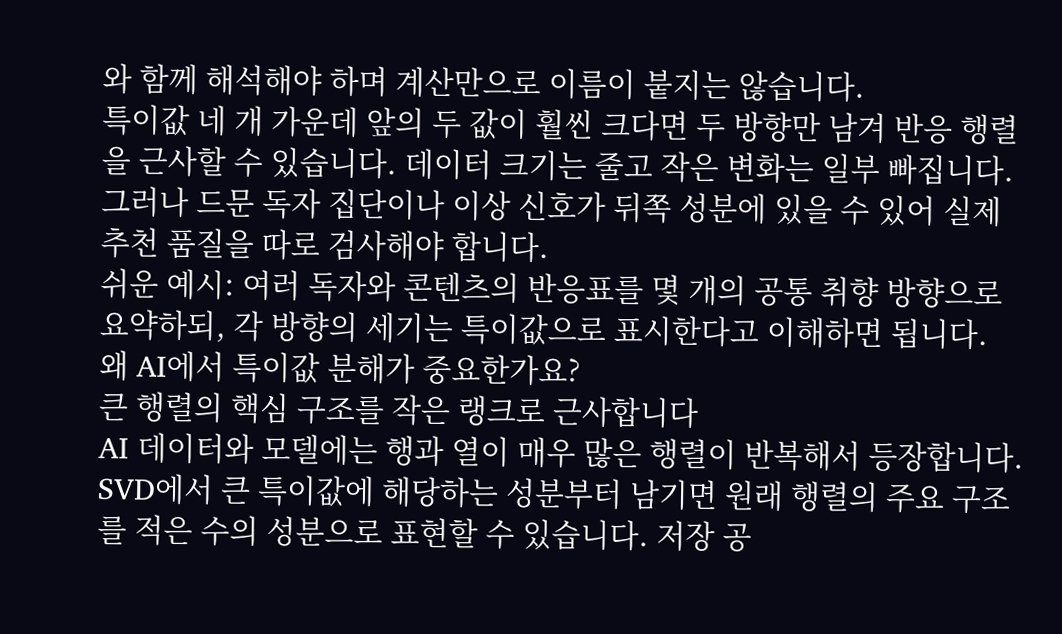와 함께 해석해야 하며 계산만으로 이름이 붙지는 않습니다.
특이값 네 개 가운데 앞의 두 값이 훨씬 크다면 두 방향만 남겨 반응 행렬을 근사할 수 있습니다. 데이터 크기는 줄고 작은 변화는 일부 빠집니다. 그러나 드문 독자 집단이나 이상 신호가 뒤쪽 성분에 있을 수 있어 실제 추천 품질을 따로 검사해야 합니다.
쉬운 예시: 여러 독자와 콘텐츠의 반응표를 몇 개의 공통 취향 방향으로 요약하되, 각 방향의 세기는 특이값으로 표시한다고 이해하면 됩니다.
왜 AI에서 특이값 분해가 중요한가요?
큰 행렬의 핵심 구조를 작은 랭크로 근사합니다
AI 데이터와 모델에는 행과 열이 매우 많은 행렬이 반복해서 등장합니다. SVD에서 큰 특이값에 해당하는 성분부터 남기면 원래 행렬의 주요 구조를 적은 수의 성분으로 표현할 수 있습니다. 저장 공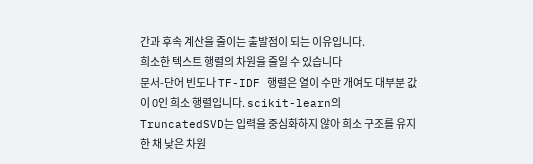간과 후속 계산을 줄이는 출발점이 되는 이유입니다.
희소한 텍스트 행렬의 차원을 줄일 수 있습니다
문서-단어 빈도나 TF-IDF 행렬은 열이 수만 개여도 대부분 값이 0인 희소 행렬입니다. scikit-learn의 TruncatedSVD는 입력을 중심화하지 않아 희소 구조를 유지한 채 낮은 차원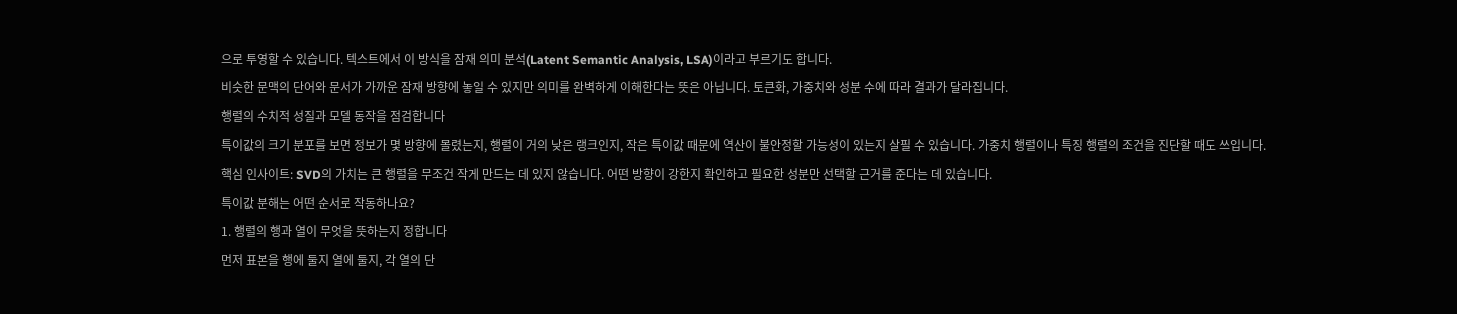으로 투영할 수 있습니다. 텍스트에서 이 방식을 잠재 의미 분석(Latent Semantic Analysis, LSA)이라고 부르기도 합니다.
비슷한 문맥의 단어와 문서가 가까운 잠재 방향에 놓일 수 있지만 의미를 완벽하게 이해한다는 뜻은 아닙니다. 토큰화, 가중치와 성분 수에 따라 결과가 달라집니다.
행렬의 수치적 성질과 모델 동작을 점검합니다
특이값의 크기 분포를 보면 정보가 몇 방향에 몰렸는지, 행렬이 거의 낮은 랭크인지, 작은 특이값 때문에 역산이 불안정할 가능성이 있는지 살필 수 있습니다. 가중치 행렬이나 특징 행렬의 조건을 진단할 때도 쓰입니다.
핵심 인사이트: SVD의 가치는 큰 행렬을 무조건 작게 만드는 데 있지 않습니다. 어떤 방향이 강한지 확인하고 필요한 성분만 선택할 근거를 준다는 데 있습니다.
특이값 분해는 어떤 순서로 작동하나요?
1. 행렬의 행과 열이 무엇을 뜻하는지 정합니다
먼저 표본을 행에 둘지 열에 둘지, 각 열의 단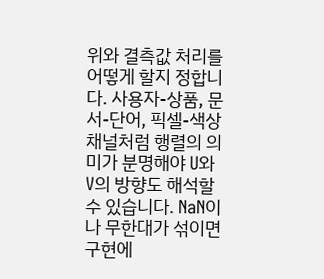위와 결측값 처리를 어떻게 할지 정합니다. 사용자-상품, 문서-단어, 픽셀-색상 채널처럼 행렬의 의미가 분명해야 U와 V의 방향도 해석할 수 있습니다. NaN이나 무한대가 섞이면 구현에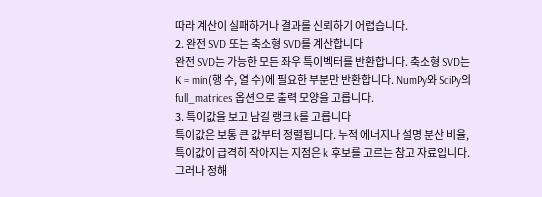따라 계산이 실패하거나 결과를 신뢰하기 어렵습니다.
2. 완전 SVD 또는 축소형 SVD를 계산합니다
완전 SVD는 가능한 모든 좌우 특이벡터를 반환합니다. 축소형 SVD는 K = min(행 수, 열 수)에 필요한 부분만 반환합니다. NumPy와 SciPy의 full_matrices 옵션으로 출력 모양을 고릅니다.
3. 특이값을 보고 남길 랭크 k를 고릅니다
특이값은 보통 큰 값부터 정렬됩니다. 누적 에너지나 설명 분산 비율, 특이값이 급격히 작아지는 지점은 k 후보를 고르는 참고 자료입니다. 그러나 정해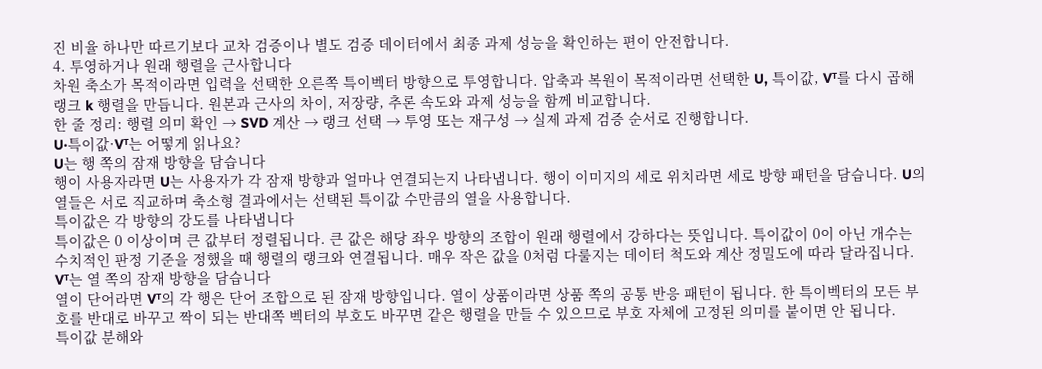진 비율 하나만 따르기보다 교차 검증이나 별도 검증 데이터에서 최종 과제 성능을 확인하는 편이 안전합니다.
4. 투영하거나 원래 행렬을 근사합니다
차원 축소가 목적이라면 입력을 선택한 오른쪽 특이벡터 방향으로 투영합니다. 압축과 복원이 목적이라면 선택한 U, 특이값, Vᵀ를 다시 곱해 랭크 k 행렬을 만듭니다. 원본과 근사의 차이, 저장량, 추론 속도와 과제 성능을 함께 비교합니다.
한 줄 정리: 행렬 의미 확인 → SVD 계산 → 랭크 선택 → 투영 또는 재구성 → 실제 과제 검증 순서로 진행합니다.
U·특이값·Vᵀ는 어떻게 읽나요?
U는 행 쪽의 잠재 방향을 담습니다
행이 사용자라면 U는 사용자가 각 잠재 방향과 얼마나 연결되는지 나타냅니다. 행이 이미지의 세로 위치라면 세로 방향 패턴을 담습니다. U의 열들은 서로 직교하며 축소형 결과에서는 선택된 특이값 수만큼의 열을 사용합니다.
특이값은 각 방향의 강도를 나타냅니다
특이값은 0 이상이며 큰 값부터 정렬됩니다. 큰 값은 해당 좌우 방향의 조합이 원래 행렬에서 강하다는 뜻입니다. 특이값이 0이 아닌 개수는 수치적인 판정 기준을 정했을 때 행렬의 랭크와 연결됩니다. 매우 작은 값을 0처럼 다룰지는 데이터 척도와 계산 정밀도에 따라 달라집니다.
Vᵀ는 열 쪽의 잠재 방향을 담습니다
열이 단어라면 Vᵀ의 각 행은 단어 조합으로 된 잠재 방향입니다. 열이 상품이라면 상품 쪽의 공통 반응 패턴이 됩니다. 한 특이벡터의 모든 부호를 반대로 바꾸고 짝이 되는 반대쪽 벡터의 부호도 바꾸면 같은 행렬을 만들 수 있으므로 부호 자체에 고정된 의미를 붙이면 안 됩니다.
특이값 분해와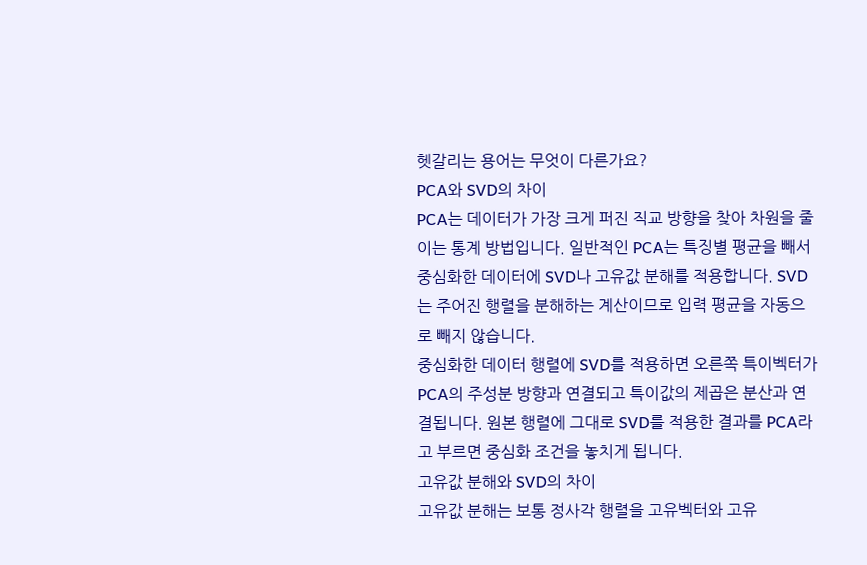헷갈리는 용어는 무엇이 다른가요?
PCA와 SVD의 차이
PCA는 데이터가 가장 크게 퍼진 직교 방향을 찾아 차원을 줄이는 통계 방법입니다. 일반적인 PCA는 특징별 평균을 빼서 중심화한 데이터에 SVD나 고유값 분해를 적용합니다. SVD는 주어진 행렬을 분해하는 계산이므로 입력 평균을 자동으로 빼지 않습니다.
중심화한 데이터 행렬에 SVD를 적용하면 오른쪽 특이벡터가 PCA의 주성분 방향과 연결되고 특이값의 제곱은 분산과 연결됩니다. 원본 행렬에 그대로 SVD를 적용한 결과를 PCA라고 부르면 중심화 조건을 놓치게 됩니다.
고유값 분해와 SVD의 차이
고유값 분해는 보통 정사각 행렬을 고유벡터와 고유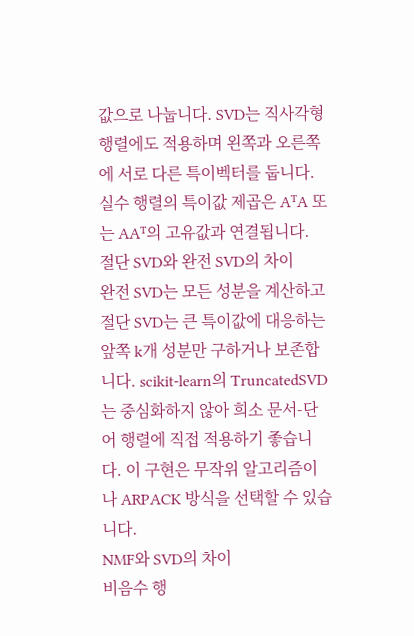값으로 나눕니다. SVD는 직사각형 행렬에도 적용하며 왼쪽과 오른쪽에 서로 다른 특이벡터를 둡니다. 실수 행렬의 특이값 제곱은 AᵀA 또는 AAᵀ의 고유값과 연결됩니다.
절단 SVD와 완전 SVD의 차이
완전 SVD는 모든 성분을 계산하고 절단 SVD는 큰 특이값에 대응하는 앞쪽 k개 성분만 구하거나 보존합니다. scikit-learn의 TruncatedSVD는 중심화하지 않아 희소 문서-단어 행렬에 직접 적용하기 좋습니다. 이 구현은 무작위 알고리즘이나 ARPACK 방식을 선택할 수 있습니다.
NMF와 SVD의 차이
비음수 행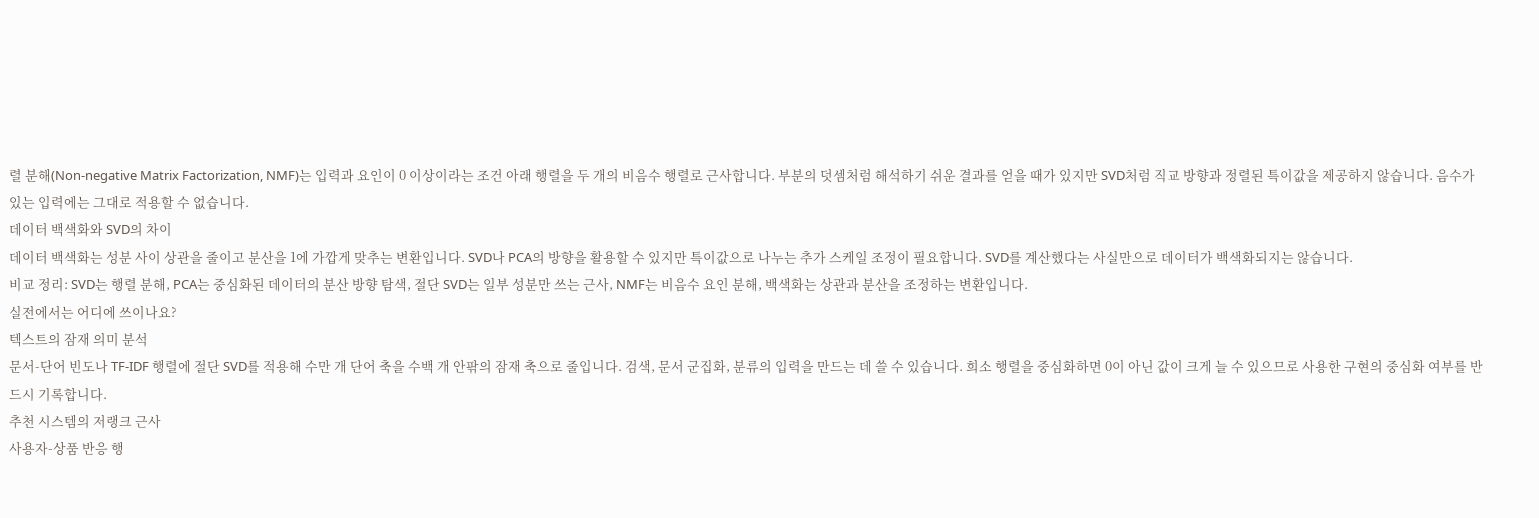렬 분해(Non-negative Matrix Factorization, NMF)는 입력과 요인이 0 이상이라는 조건 아래 행렬을 두 개의 비음수 행렬로 근사합니다. 부분의 덧셈처럼 해석하기 쉬운 결과를 얻을 때가 있지만 SVD처럼 직교 방향과 정렬된 특이값을 제공하지 않습니다. 음수가 있는 입력에는 그대로 적용할 수 없습니다.
데이터 백색화와 SVD의 차이
데이터 백색화는 성분 사이 상관을 줄이고 분산을 1에 가깝게 맞추는 변환입니다. SVD나 PCA의 방향을 활용할 수 있지만 특이값으로 나누는 추가 스케일 조정이 필요합니다. SVD를 계산했다는 사실만으로 데이터가 백색화되지는 않습니다.
비교 정리: SVD는 행렬 분해, PCA는 중심화된 데이터의 분산 방향 탐색, 절단 SVD는 일부 성분만 쓰는 근사, NMF는 비음수 요인 분해, 백색화는 상관과 분산을 조정하는 변환입니다.
실전에서는 어디에 쓰이나요?
텍스트의 잠재 의미 분석
문서-단어 빈도나 TF-IDF 행렬에 절단 SVD를 적용해 수만 개 단어 축을 수백 개 안팎의 잠재 축으로 줄입니다. 검색, 문서 군집화, 분류의 입력을 만드는 데 쓸 수 있습니다. 희소 행렬을 중심화하면 0이 아닌 값이 크게 늘 수 있으므로 사용한 구현의 중심화 여부를 반드시 기록합니다.
추천 시스템의 저랭크 근사
사용자-상품 반응 행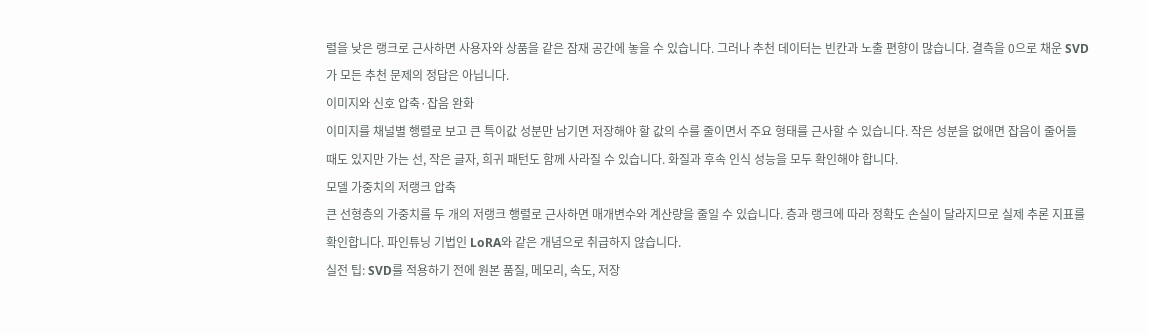렬을 낮은 랭크로 근사하면 사용자와 상품을 같은 잠재 공간에 놓을 수 있습니다. 그러나 추천 데이터는 빈칸과 노출 편향이 많습니다. 결측을 0으로 채운 SVD가 모든 추천 문제의 정답은 아닙니다.
이미지와 신호 압축·잡음 완화
이미지를 채널별 행렬로 보고 큰 특이값 성분만 남기면 저장해야 할 값의 수를 줄이면서 주요 형태를 근사할 수 있습니다. 작은 성분을 없애면 잡음이 줄어들 때도 있지만 가는 선, 작은 글자, 희귀 패턴도 함께 사라질 수 있습니다. 화질과 후속 인식 성능을 모두 확인해야 합니다.
모델 가중치의 저랭크 압축
큰 선형층의 가중치를 두 개의 저랭크 행렬로 근사하면 매개변수와 계산량을 줄일 수 있습니다. 층과 랭크에 따라 정확도 손실이 달라지므로 실제 추론 지표를 확인합니다. 파인튜닝 기법인 LoRA와 같은 개념으로 취급하지 않습니다.
실전 팁: SVD를 적용하기 전에 원본 품질, 메모리, 속도, 저장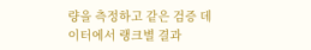량을 측정하고 같은 검증 데이터에서 랭크별 결과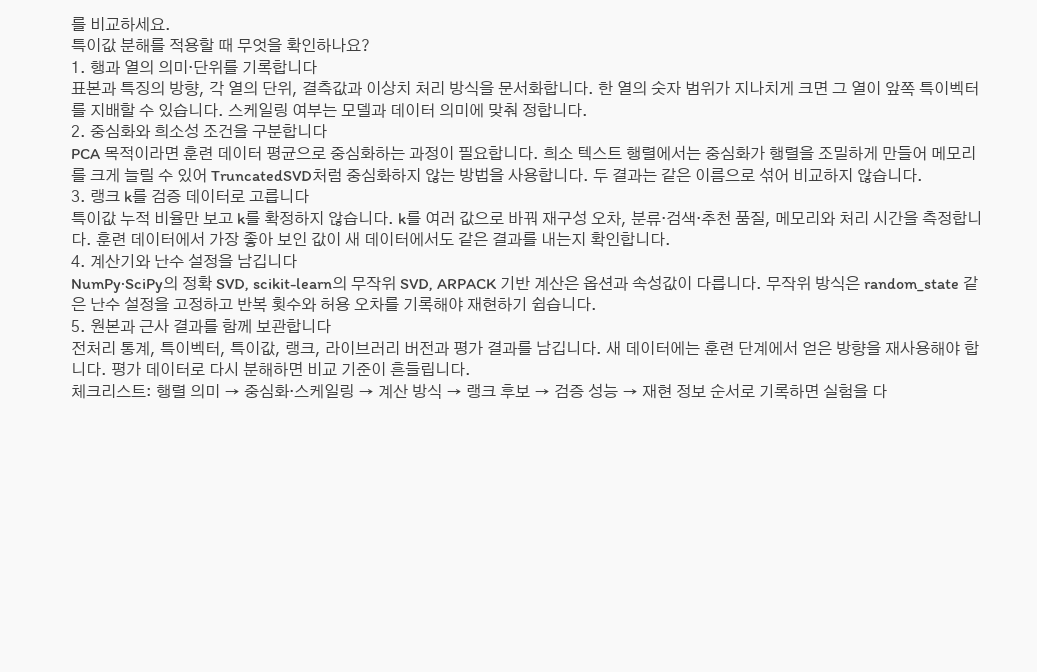를 비교하세요.
특이값 분해를 적용할 때 무엇을 확인하나요?
1. 행과 열의 의미·단위를 기록합니다
표본과 특징의 방향, 각 열의 단위, 결측값과 이상치 처리 방식을 문서화합니다. 한 열의 숫자 범위가 지나치게 크면 그 열이 앞쪽 특이벡터를 지배할 수 있습니다. 스케일링 여부는 모델과 데이터 의미에 맞춰 정합니다.
2. 중심화와 희소성 조건을 구분합니다
PCA 목적이라면 훈련 데이터 평균으로 중심화하는 과정이 필요합니다. 희소 텍스트 행렬에서는 중심화가 행렬을 조밀하게 만들어 메모리를 크게 늘릴 수 있어 TruncatedSVD처럼 중심화하지 않는 방법을 사용합니다. 두 결과는 같은 이름으로 섞어 비교하지 않습니다.
3. 랭크 k를 검증 데이터로 고릅니다
특이값 누적 비율만 보고 k를 확정하지 않습니다. k를 여러 값으로 바꿔 재구성 오차, 분류·검색·추천 품질, 메모리와 처리 시간을 측정합니다. 훈련 데이터에서 가장 좋아 보인 값이 새 데이터에서도 같은 결과를 내는지 확인합니다.
4. 계산기와 난수 설정을 남깁니다
NumPy·SciPy의 정확 SVD, scikit-learn의 무작위 SVD, ARPACK 기반 계산은 옵션과 속성값이 다릅니다. 무작위 방식은 random_state 같은 난수 설정을 고정하고 반복 횟수와 허용 오차를 기록해야 재현하기 쉽습니다.
5. 원본과 근사 결과를 함께 보관합니다
전처리 통계, 특이벡터, 특이값, 랭크, 라이브러리 버전과 평가 결과를 남깁니다. 새 데이터에는 훈련 단계에서 얻은 방향을 재사용해야 합니다. 평가 데이터로 다시 분해하면 비교 기준이 흔들립니다.
체크리스트: 행렬 의미 → 중심화·스케일링 → 계산 방식 → 랭크 후보 → 검증 성능 → 재현 정보 순서로 기록하면 실험을 다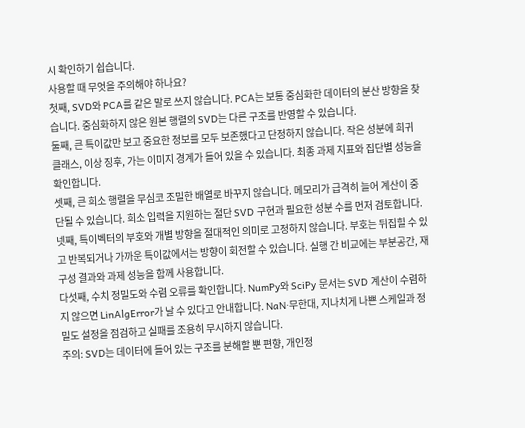시 확인하기 쉽습니다.
사용할 때 무엇을 주의해야 하나요?
첫째, SVD와 PCA를 같은 말로 쓰지 않습니다. PCA는 보통 중심화한 데이터의 분산 방향을 찾습니다. 중심화하지 않은 원본 행렬의 SVD는 다른 구조를 반영할 수 있습니다.
둘째, 큰 특이값만 보고 중요한 정보를 모두 보존했다고 단정하지 않습니다. 작은 성분에 희귀 클래스, 이상 징후, 가는 이미지 경계가 들어 있을 수 있습니다. 최종 과제 지표와 집단별 성능을 확인합니다.
셋째, 큰 희소 행렬을 무심코 조밀한 배열로 바꾸지 않습니다. 메모리가 급격히 늘어 계산이 중단될 수 있습니다. 희소 입력을 지원하는 절단 SVD 구현과 필요한 성분 수를 먼저 검토합니다.
넷째, 특이벡터의 부호와 개별 방향을 절대적인 의미로 고정하지 않습니다. 부호는 뒤집힐 수 있고 반복되거나 가까운 특이값에서는 방향이 회전할 수 있습니다. 실행 간 비교에는 부분공간, 재구성 결과와 과제 성능을 함께 사용합니다.
다섯째, 수치 정밀도와 수렴 오류를 확인합니다. NumPy와 SciPy 문서는 SVD 계산이 수렴하지 않으면 LinAlgError가 날 수 있다고 안내합니다. NaN·무한대, 지나치게 나쁜 스케일과 정밀도 설정을 점검하고 실패를 조용히 무시하지 않습니다.
주의: SVD는 데이터에 들어 있는 구조를 분해할 뿐 편향, 개인정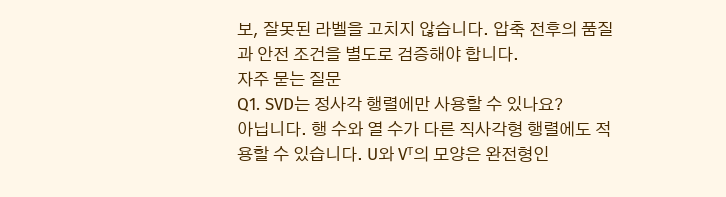보, 잘못된 라벨을 고치지 않습니다. 압축 전후의 품질과 안전 조건을 별도로 검증해야 합니다.
자주 묻는 질문
Q1. SVD는 정사각 행렬에만 사용할 수 있나요?
아닙니다. 행 수와 열 수가 다른 직사각형 행렬에도 적용할 수 있습니다. U와 Vᵀ의 모양은 완전형인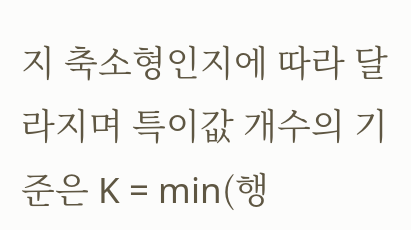지 축소형인지에 따라 달라지며 특이값 개수의 기준은 K = min(행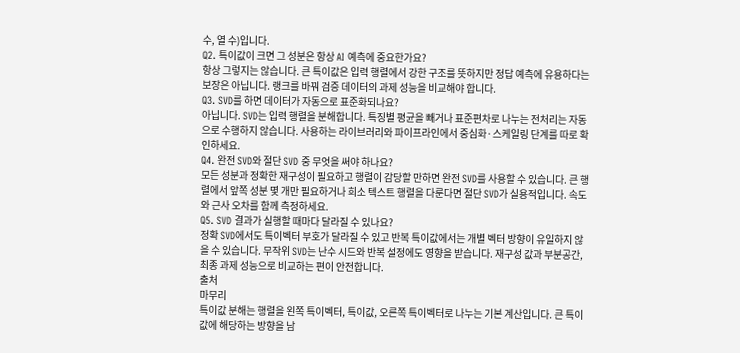수, 열 수)입니다.
Q2. 특이값이 크면 그 성분은 항상 AI 예측에 중요한가요?
항상 그렇지는 않습니다. 큰 특이값은 입력 행렬에서 강한 구조를 뜻하지만 정답 예측에 유용하다는 보장은 아닙니다. 랭크를 바꿔 검증 데이터의 과제 성능을 비교해야 합니다.
Q3. SVD를 하면 데이터가 자동으로 표준화되나요?
아닙니다. SVD는 입력 행렬을 분해합니다. 특징별 평균을 빼거나 표준편차로 나누는 전처리는 자동으로 수행하지 않습니다. 사용하는 라이브러리와 파이프라인에서 중심화·스케일링 단계를 따로 확인하세요.
Q4. 완전 SVD와 절단 SVD 중 무엇을 써야 하나요?
모든 성분과 정확한 재구성이 필요하고 행렬이 감당할 만하면 완전 SVD를 사용할 수 있습니다. 큰 행렬에서 앞쪽 성분 몇 개만 필요하거나 희소 텍스트 행렬을 다룬다면 절단 SVD가 실용적입니다. 속도와 근사 오차를 함께 측정하세요.
Q5. SVD 결과가 실행할 때마다 달라질 수 있나요?
정확 SVD에서도 특이벡터 부호가 달라질 수 있고 반복 특이값에서는 개별 벡터 방향이 유일하지 않을 수 있습니다. 무작위 SVD는 난수 시드와 반복 설정에도 영향을 받습니다. 재구성 값과 부분공간, 최종 과제 성능으로 비교하는 편이 안전합니다.
출처
마무리
특이값 분해는 행렬을 왼쪽 특이벡터, 특이값, 오른쪽 특이벡터로 나누는 기본 계산입니다. 큰 특이값에 해당하는 방향을 남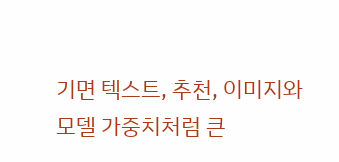기면 텍스트, 추천, 이미지와 모델 가중치처럼 큰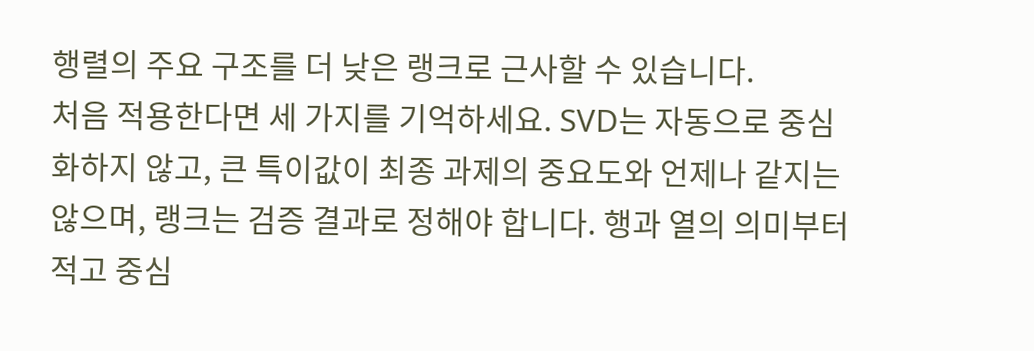행렬의 주요 구조를 더 낮은 랭크로 근사할 수 있습니다.
처음 적용한다면 세 가지를 기억하세요. SVD는 자동으로 중심화하지 않고, 큰 특이값이 최종 과제의 중요도와 언제나 같지는 않으며, 랭크는 검증 결과로 정해야 합니다. 행과 열의 의미부터 적고 중심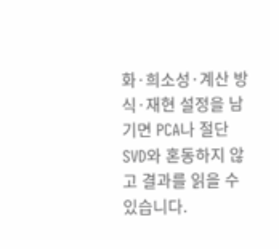화·희소성·계산 방식·재현 설정을 남기면 PCA나 절단 SVD와 혼동하지 않고 결과를 읽을 수 있습니다.